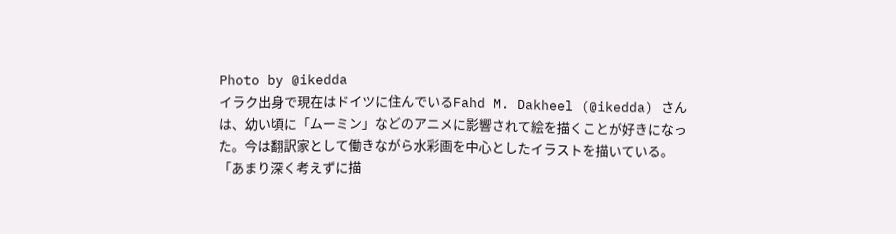Photo by @ikedda
イラク出身で現在はドイツに住んでいるFahd M. Dakheel (@ikedda) さんは、幼い頃に「ムーミン」などのアニメに影響されて絵を描くことが好きになった。今は翻訳家として働きながら水彩画を中心としたイラストを描いている。「あまり深く考えずに描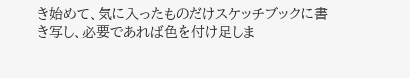き始めて、気に入ったものだけスケッチブックに書き写し、必要であれば色を付け足しま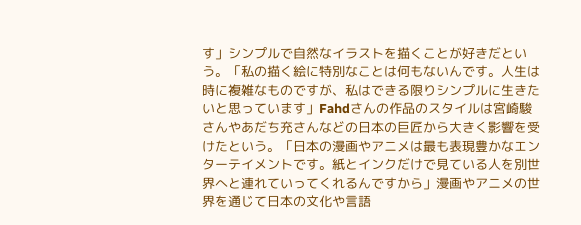す」シンプルで自然なイラストを描くことが好きだという。「私の描く絵に特別なことは何もないんです。人生は時に複雑なものですが、私はできる限りシンプルに生きたいと思っています」Fahdさんの作品のスタイルは宮崎駿さんやあだち充さんなどの日本の巨匠から大きく影響を受けたという。「日本の漫画やアニメは最も表現豊かなエンターテイメントです。紙とインクだけで見ている人を別世界へと連れていってくれるんですから」漫画やアニメの世界を通じて日本の文化や言語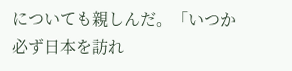についても親しんだ。「いつか必ず日本を訪れ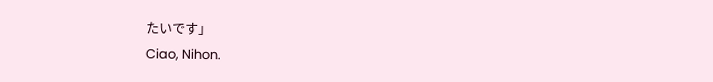たいです」
Ciao, Nihon.